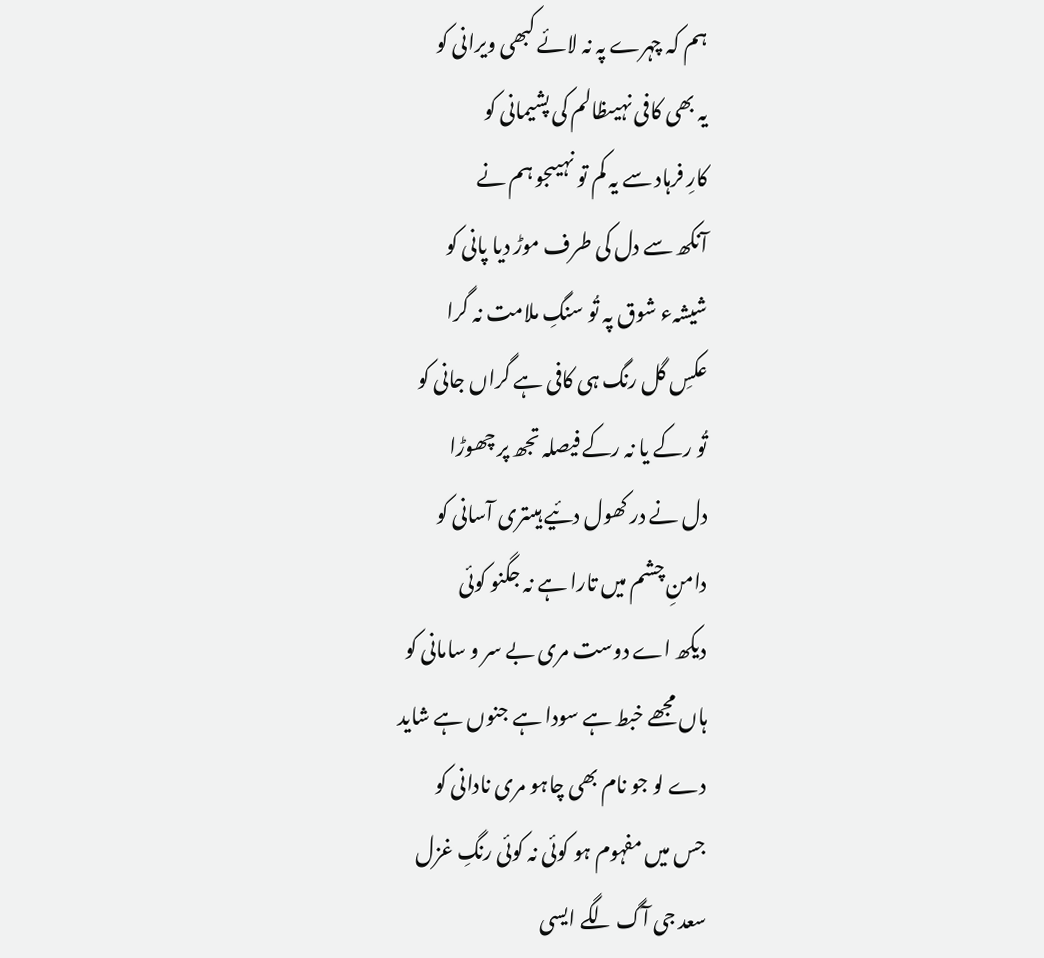ہم کہ چہرے پہ نہ لائے کبھی ویرانی کو
یہ بھی کافی نہیںظالم کی پشیمانی کو
کارِ فرہاد سے یہ کم تو نہیںجو ہم نے
آنکھ سے دل کی طرف موڑ دیا پانی کو
شیشہء شوق پہ تُو سنگِ ملامت نہ گرا
عکسِ گل رنگ ہی کافی ہے گراں جانی کو
تُو رکے یا نہ رکے فیصلہ تجھ پر چھوڑا
دل نے در کھول دئیے ہیںتری آسانی کو
دامنِ چشم میں تارا ہے نہ جگنو کوئی
دیکھ اے دوست مری بے سر و سامانی کو
ہاں مجھے خبط ہے سودا ہے جنوں ہے شاید
دے لو جو نام بھی چاہو مری نادانی کو
جس میں مفہوم ہو کوئی نہ کوئی رنگِ غزل
سعد جی آگ لگے ایسی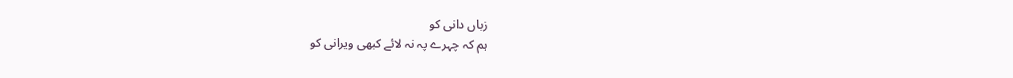زباں دانی کو
ہم کہ چہرے پہ نہ لائے کبھی ویرانی کو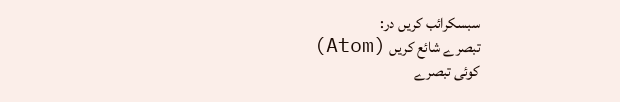سبسکرائب کریں در:
تبصرے شائع کریں (Atom)
کوئی تبصرے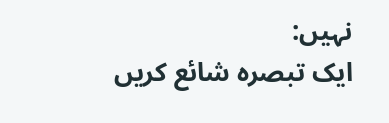نہیں:
ایک تبصرہ شائع کریں